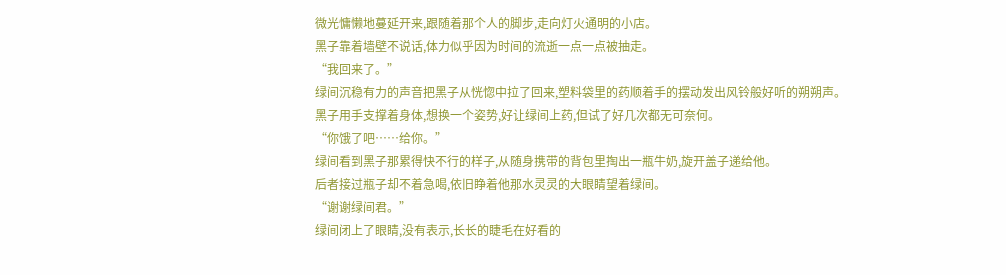微光慵懒地蔓延开来,跟随着那个人的脚步,走向灯火通明的小店。
黑子靠着墙壁不说话,体力似乎因为时间的流逝一点一点被抽走。
“我回来了。”
绿间沉稳有力的声音把黑子从恍惚中拉了回来,塑料袋里的药顺着手的摆动发出风铃般好听的朔朔声。
黑子用手支撑着身体,想换一个姿势,好让绿间上药,但试了好几次都无可奈何。
“你饿了吧……给你。”
绿间看到黑子那累得快不行的样子,从随身携带的背包里掏出一瓶牛奶,旋开盖子递给他。
后者接过瓶子却不着急喝,依旧睁着他那水灵灵的大眼睛望着绿间。
“谢谢绿间君。”
绿间闭上了眼睛,没有表示,长长的睫毛在好看的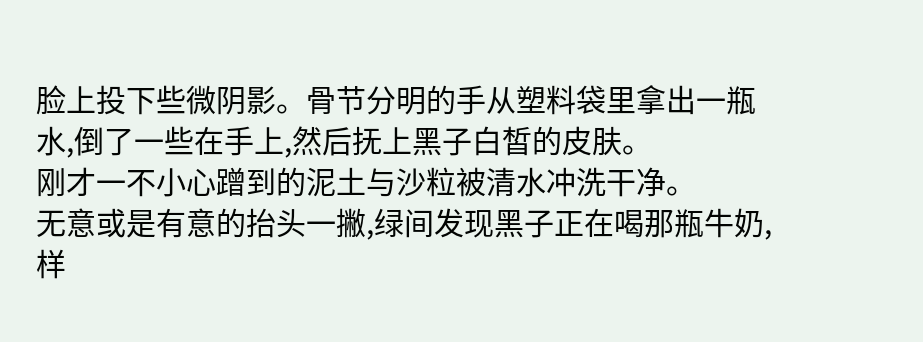脸上投下些微阴影。骨节分明的手从塑料袋里拿出一瓶水,倒了一些在手上,然后抚上黑子白皙的皮肤。
刚才一不小心蹭到的泥土与沙粒被清水冲洗干净。
无意或是有意的抬头一撇,绿间发现黑子正在喝那瓶牛奶,样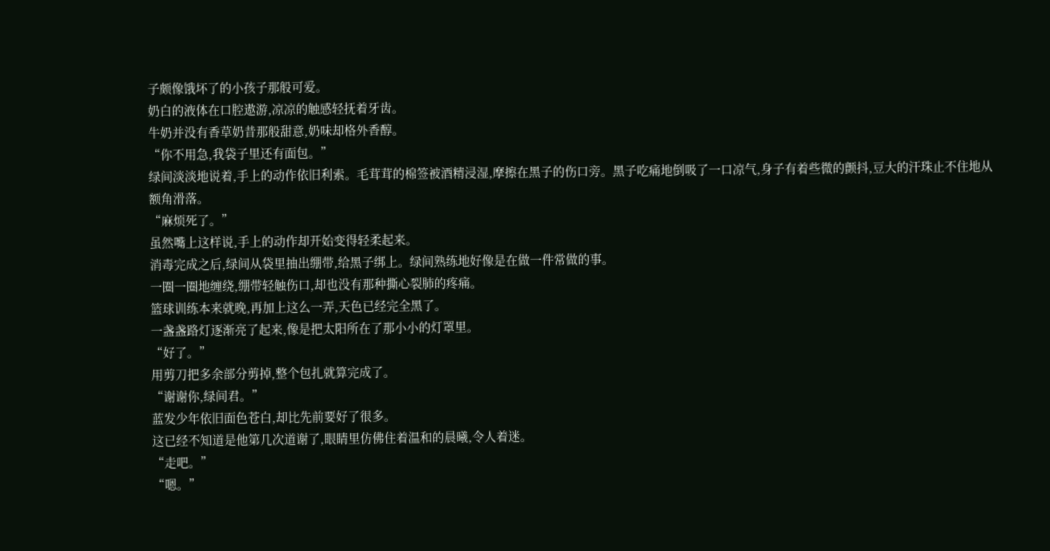子颇像饿坏了的小孩子那般可爱。
奶白的液体在口腔遨游,凉凉的触感轻抚着牙齿。
牛奶并没有香草奶昔那般甜意,奶味却格外香醇。
“你不用急,我袋子里还有面包。”
绿间淡淡地说着,手上的动作依旧利索。毛茸茸的棉签被酒精浸湿,摩擦在黑子的伤口旁。黑子吃痛地倒吸了一口凉气,身子有着些微的颤抖,豆大的汗珠止不住地从额角滑落。
“麻烦死了。”
虽然嘴上这样说,手上的动作却开始变得轻柔起来。
消毒完成之后,绿间从袋里抽出绷带,给黑子绑上。绿间熟练地好像是在做一件常做的事。
一圈一圈地缠绕,绷带轻触伤口,却也没有那种撕心裂肺的疼痛。
篮球训练本来就晚,再加上这么一弄,天色已经完全黑了。
一盏盏路灯逐渐亮了起来,像是把太阳所在了那小小的灯罩里。
“好了。”
用剪刀把多余部分剪掉,整个包扎就算完成了。
“谢谢你,绿间君。”
蓝发少年依旧面色苍白,却比先前要好了很多。
这已经不知道是他第几次道谢了,眼睛里仿佛住着温和的晨曦,令人着迷。
“走吧。”
“嗯。”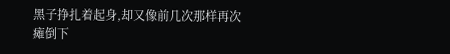黑子挣扎着起身,却又像前几次那样再次瘫倒下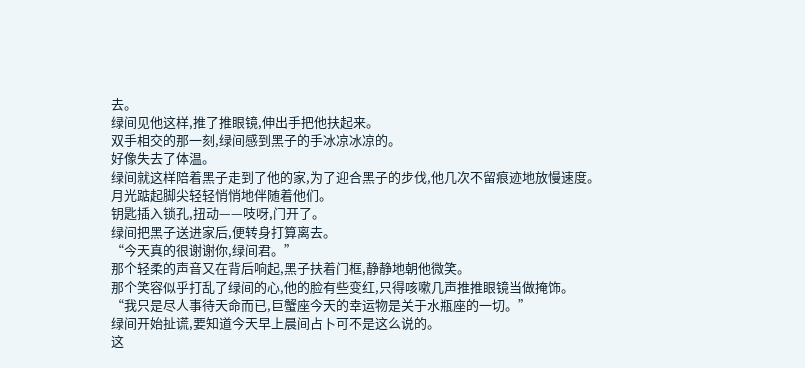去。
绿间见他这样,推了推眼镜,伸出手把他扶起来。
双手相交的那一刻,绿间感到黑子的手冰凉冰凉的。
好像失去了体温。
绿间就这样陪着黑子走到了他的家,为了迎合黑子的步伐,他几次不留痕迹地放慢速度。
月光踮起脚尖轻轻悄悄地伴随着他们。
钥匙插入锁孔,扭动——吱呀,门开了。
绿间把黑子送进家后,便转身打算离去。
“今天真的很谢谢你,绿间君。”
那个轻柔的声音又在背后响起,黑子扶着门框,静静地朝他微笑。
那个笑容似乎打乱了绿间的心,他的脸有些变红,只得咳嗽几声推推眼镜当做掩饰。
“我只是尽人事待天命而已,巨蟹座今天的幸运物是关于水瓶座的一切。”
绿间开始扯谎,要知道今天早上晨间占卜可不是这么说的。
这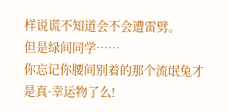样说谎不知道会不会遭雷劈。
但是绿间同学……
你忘记你腰间别着的那个流氓兔才是真·幸运物了么!